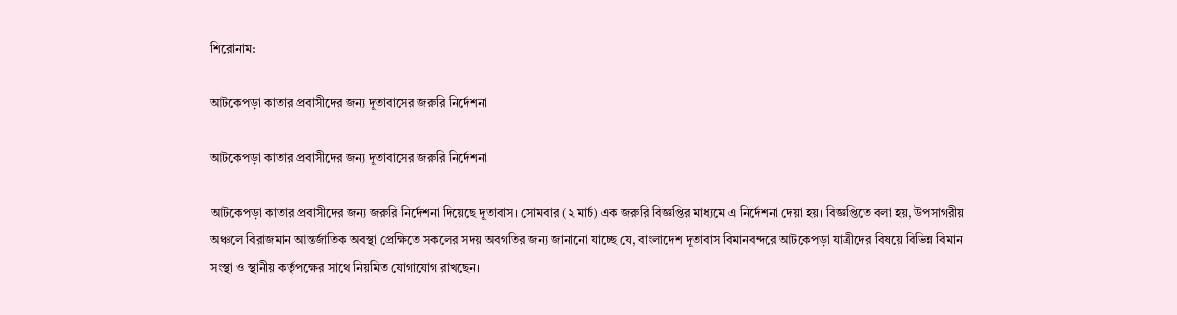শিরোনাম:

আটকেপড়া কাতার প্রবাসীদের জন্য দূতাবাসের জরুরি নির্দেশনা

আটকেপড়া কাতার প্রবাসীদের জন্য দূতাবাসের জরুরি নির্দেশনা

আটকেপড়া কাতার প্রবাসীদের জন্য জরুরি নির্দেশনা দিয়েছে দূতাবাস। সোমবার (২ মার্চ) এক জরুরি বিজ্ঞপ্তির মাধ্যমে এ নির্দেশনা দেয়া হয়। বিজ্ঞপ্তিতে বলা হয়, উপসাগরীয় অঞ্চলে বিরাজমান আন্তর্জাতিক অবস্থা প্রেক্ষিতে সকলের সদয় অবগতির জন্য জানানো যাচ্ছে যে, বাংলাদেশ দূতাবাস বিমানবন্দরে আটকেপড়া যাত্রীদের বিষয়ে বিভিন্ন বিমান সংস্থা ও স্থানীয় কর্তৃপক্ষের সাথে নিয়মিত যোগাযোগ রাখছেন।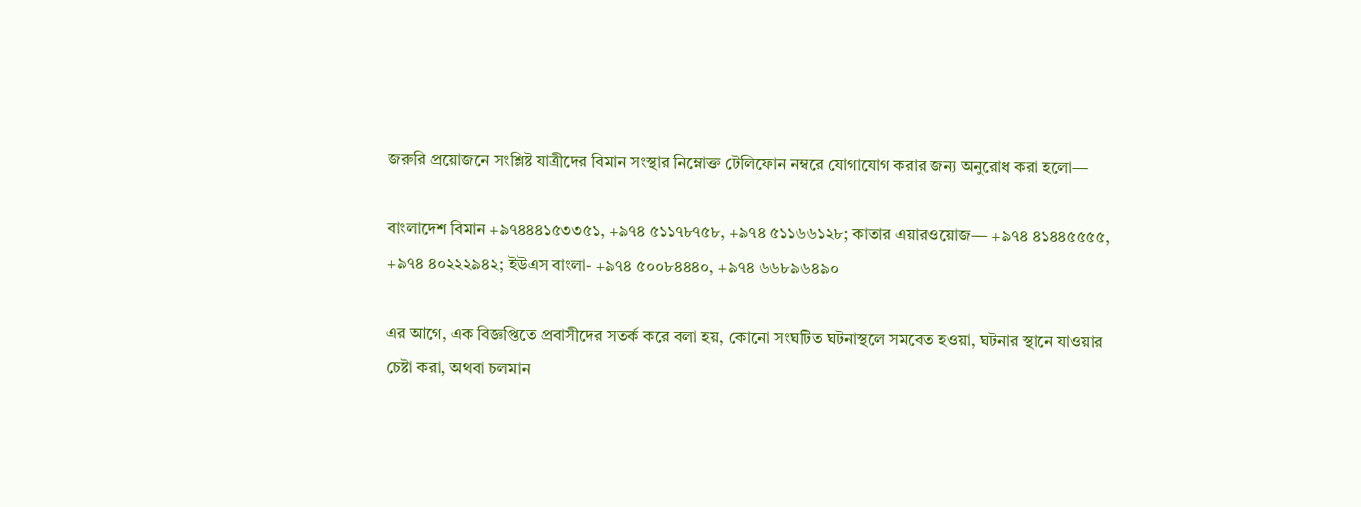জরুরি প্রয়োজনে সংশ্লিষ্ট যাত্রীদের বিমান সংস্থার নিম্নোক্ত টেলিফোন নম্বরে যোগাযোগ করার জন্য অনুরোধ করা হলো—

বাংলাদেশ বিমান +৯৭৪৪৪১৫৩৩৫১, +৯৭৪ ৫১১৭৮৭৫৮, +৯৭৪ ৫১১৬৬১২৮; কাতার এয়ারওয়োজ— +৯৭৪ ৪১৪৪৫৫৫৫, +৯৭৪ ৪০২২২৯৪২; ইউএস বাংলা- +৯৭৪ ৫০০৮৪৪৪০, +৯৭৪ ৬৬৮৯৬৪৯০

এর আগে, এক বিজ্ঞপ্তিতে প্রবাসীদের সতর্ক করে বলা হয়, কোনো সংঘটিত ঘটনাস্থলে সমবেত হওয়া, ঘটনার স্থানে যাওয়ার চেষ্টা করা, অথবা চলমান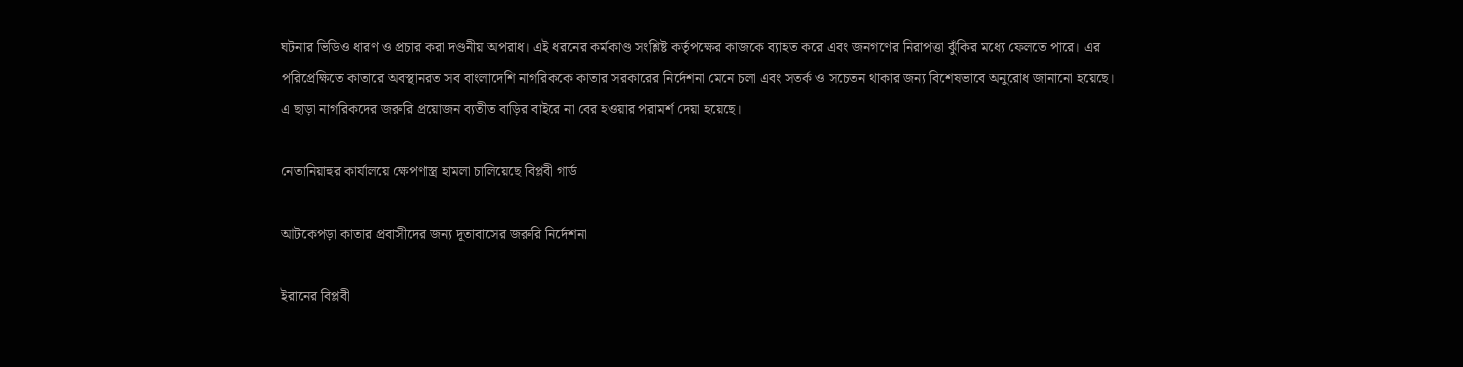ঘটনার ভিডিও ধারণ ও প্রচার করা দণ্ডনীয় অপরাধ। এই ধরনের কর্মকাণ্ড সংশ্লিষ্ট কর্তৃপক্ষের কাজকে ব্যাহত করে এবং জনগণের নিরাপত্তা ঝুঁকির মধ্যে ফেলতে পারে। এর পরিপ্রেক্ষিতে কাতারে অবস্থানরত সব বাংলাদেশি নাগরিককে কাতার সরকারের নির্দেশনা মেনে চলা এবং সতর্ক ও সচেতন থাকার জন্য বিশেষভাবে অনুরোধ জানানো হয়েছে। এ ছাড়া নাগরিকদের জরুরি প্রয়োজন ব্যতীত বাড়ির বাইরে না বের হওয়ার পরামর্শ দেয়া হয়েছে।

নেতানিয়াহুর কার্যালয়ে ক্ষেপণাস্ত্র হামলা চালিয়েছে বিপ্লবী গার্ড

আটকেপড়া কাতার প্রবাসীদের জন্য দূতাবাসের জরুরি নির্দেশনা

ইরানের বিপ্লবী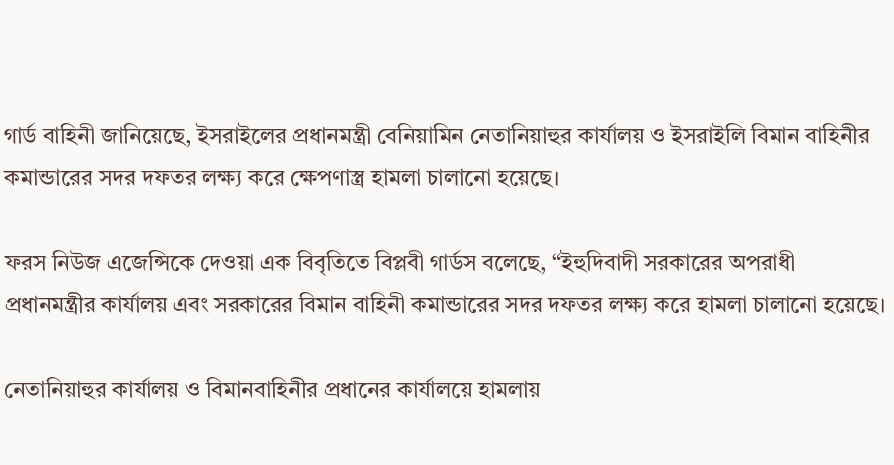গার্ড বাহিনী জানিয়েছে, ইসরাইলের প্রধানমন্ত্রী বেনিয়ামিন নেতানিয়াহুর কার্যালয় ও ইসরাইলি বিমান বাহিনীর কমান্ডারের সদর দফতর লক্ষ্য করে ক্ষেপণাস্ত্র হামলা চালানো হয়েছে।

ফরস নিউজ এজেন্সিকে দেওয়া এক বিবৃতিতে বিপ্লবী গার্ডস বলেছে, “ইহুদিবাদী সরকারের অপরাধী প্রধানমন্ত্রীর কার্যালয় এবং সরকারের বিমান বাহিনী কমান্ডারের সদর দফতর লক্ষ্য করে হামলা চালানো হয়েছে।

নেতানিয়াহুর কার্যালয় ও বিমানবাহিনীর প্রধানের কার্যালয়ে হামলায়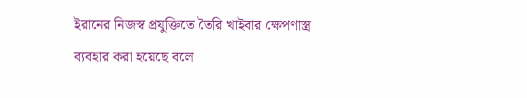ইরানের নিজস্ব প্রযুক্তিতে তৈরি খাইবার ক্ষেপণাস্ত্র ব্যবহার করা হয়েছে বলে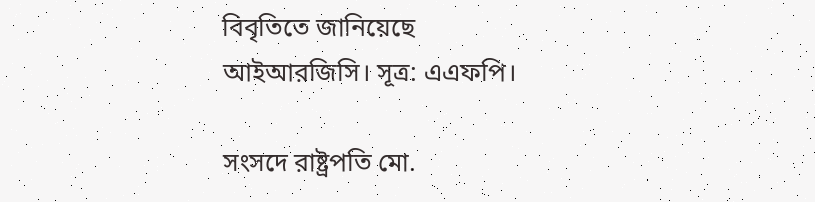বিবৃতিতে জানিয়েছে আইআরজিসি। সূত্র: এএফপি।

সংসদে রাষ্ট্রপতি মো.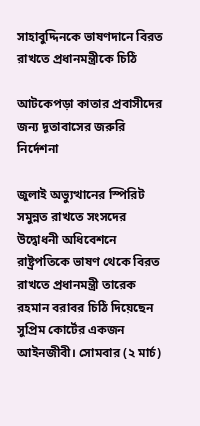সাহাবুদ্দিনকে ভাষণদানে বিরত রাখতে প্রধানমন্ত্রীকে চিঠি

আটকেপড়া কাতার প্রবাসীদের জন্য দূতাবাসের জরুরি নির্দেশনা

জুলাই অভ্যুত্থানের স্পিরিট সমুন্নত রাখতে সংসদের উদ্বোধনী অধিবেশনে রাষ্ট্রপতিকে ভাষণ থেকে বিরত রাখতে প্রধানমন্ত্রী তারেক রহমান বরাবর চিঠি দিয়েছেন সুপ্রিম কোর্টের একজন আইনজীবী। সোমবার (২ মার্চ)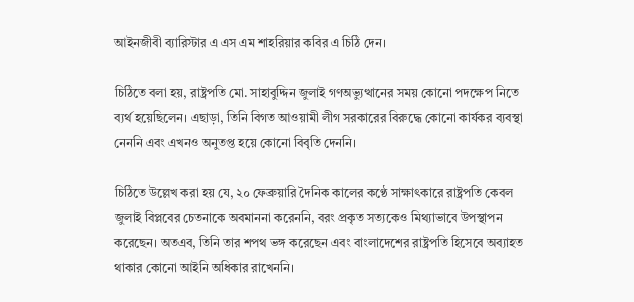আইনজীবী ব্যারিস্টার এ এস এম শাহরিয়ার কবির এ চিঠি দেন।

চিঠিতে বলা হয়, রাষ্ট্রপতি মো. সাহাবুদ্দিন জুলাই গণঅভ্যুত্থানের সময় কোনো পদক্ষেপ নিতে ব্যর্থ হয়েছিলেন। এছাড়া, তিনি বিগত আওয়ামী লীগ সরকারের বিরুদ্ধে কোনো কার্যকর ব্যবস্থা নেননি এবং এখনও অনুতপ্ত হয়ে কোনো বিবৃতি দেননি।

চিঠিতে উল্লেখ করা হয় যে, ২০ ফেব্রুয়ারি দৈনিক কালের কণ্ঠে সাক্ষাৎকারে রাষ্ট্রপতি কেবল জুলাই বিপ্লবের চেতনাকে অবমাননা করেননি, বরং প্রকৃত সত্যকেও মিথ্যাভাবে উপস্থাপন করেছেন। অতএব, তিনি তার শপথ ভঙ্গ করেছেন এবং বাংলাদেশের রাষ্ট্রপতি হিসেবে অব্যাহত থাকার কোনো আইনি অধিকার রাখেননি।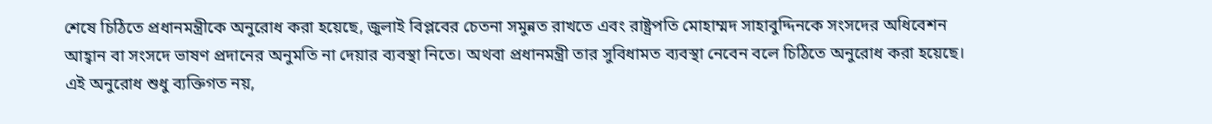শেষে চিঠিতে প্রধানমন্ত্রীকে অনুরোধ করা হয়েছে, জুলাই বিপ্লবের চেতনা সমুন্নত রাখতে এবং রাষ্ট্রপতি মোহাম্মদ সাহাবুদ্দিনকে সংসদের অধিবেশন আহ্বান বা সংসদে ভাষণ প্রদানের অনুমতি না দেয়ার ব্যবস্থা নিতে। অথবা প্রধানমন্ত্রী তার সুবিধামত ব্যবস্থা নেবেন বলে চিঠিতে অনুরোধ করা হয়েছে। এই অনুরোধ শুধু ব্যক্তিগত নয়,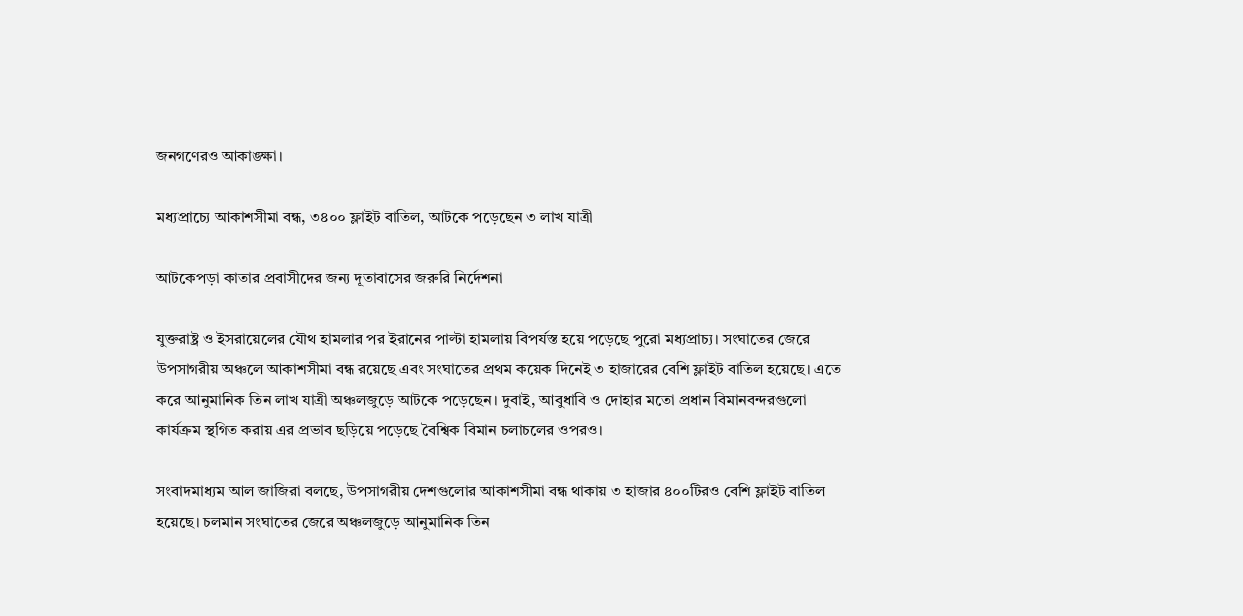জনগণেরও আকাঙ্ক্ষা।

মধ্যপ্রাচ্যে আকাশসীমা বন্ধ, ৩৪০০ ফ্লাইট বাতিল, আটকে পড়েছেন ৩ লাখ যাত্রী

আটকেপড়া কাতার প্রবাসীদের জন্য দূতাবাসের জরুরি নির্দেশনা

যুক্তরাষ্ট্র ও ইসরায়েলের যৌথ হামলার পর ইরানের পাল্টা হামলায় বিপর্যস্ত হয়ে পড়েছে পুরো মধ্যপ্রাচ্য। সংঘাতের জেরে উপসাগরীয় অঞ্চলে আকাশসীমা বন্ধ রয়েছে এবং সংঘাতের প্রথম কয়েক দিনেই ৩ হাজারের বেশি ফ্লাইট বাতিল হয়েছে। এতে করে আনুমানিক তিন লাখ যাত্রী অঞ্চলজুড়ে আটকে পড়েছেন। দুবাই, আবুধাবি ও দোহার মতো প্রধান বিমানবন্দরগুলো কার্যক্রম স্থগিত করায় এর প্রভাব ছড়িয়ে পড়েছে বৈশ্বিক বিমান চলাচলের ওপরও।

সংবাদমাধ্যম আল জাজিরা বলছে, উপসাগরীয় দেশগুলোর আকাশসীমা বন্ধ থাকায় ৩ হাজার ৪০০টিরও বেশি ফ্লাইট বাতিল হয়েছে। চলমান সংঘাতের জেরে অঞ্চলজুড়ে আনুমানিক তিন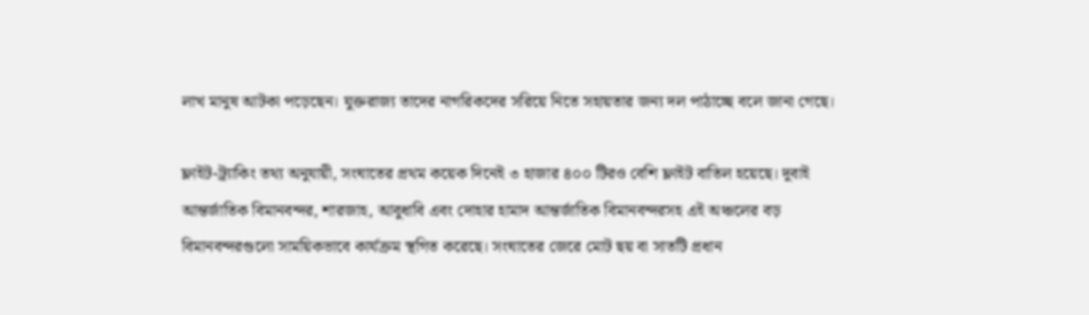লাখ মানুষ আটকা পড়েছেন। যুক্তরাজ্য তাদের নাগরিকদের সরিয়ে নিতে সহায়তার জন্য দল পাঠাচ্ছে বলে জানা গেছে।

ফ্লাইট-ট্র্যাকিং তথ্য অনুযায়ী, সংঘাতের প্রথম কয়েক দিনেই ৩ হাজার ৪০০ টিরও বেশি ফ্লাইট বাতিল হয়েছে। দুবাই আন্তর্জাতিক বিমানবন্দর, শারজাহ, আবুধাবি এবং দোহার হামাদ আন্তর্জাতিক বিমানবন্দরসহ এই অঞ্চলের বড় বিমানবন্দরগুলো সাময়িকভাবে কার্যক্রম স্থগিত করেছে। সংঘাতের জেরে মোট ছয় বা সাতটি প্রধান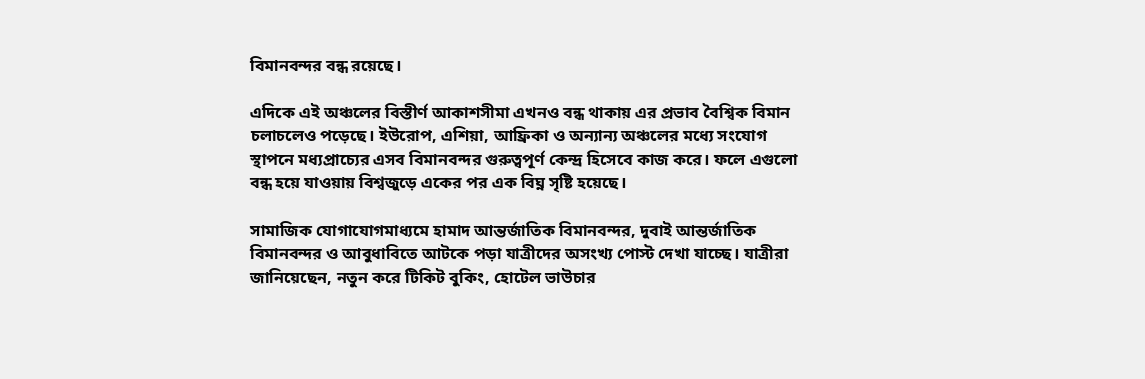বিমানবন্দর বন্ধ রয়েছে।

এদিকে এই অঞ্চলের বিস্তীর্ণ আকাশসীমা এখনও বন্ধ থাকায় এর প্রভাব বৈশ্বিক বিমান চলাচলেও পড়েছে। ইউরোপ, এশিয়া, আফ্রিকা ও অন্যান্য অঞ্চলের মধ্যে সংযোগ স্থাপনে মধ্যপ্রাচ্যের এসব বিমানবন্দর গুরুত্বপূর্ণ কেন্দ্র হিসেবে কাজ করে। ফলে এগুলো বন্ধ হয়ে যাওয়ায় বিশ্বজুড়ে একের পর এক বিঘ্ন সৃষ্টি হয়েছে।

সামাজিক যোগাযোগমাধ্যমে হামাদ আন্তর্জাতিক বিমানবন্দর, দুবাই আন্তর্জাতিক বিমানবন্দর ও আবুধাবিতে আটকে পড়া যাত্রীদের অসংখ্য পোস্ট দেখা যাচ্ছে। যাত্রীরা জানিয়েছেন, নতুন করে টিকিট বুকিং, হোটেল ভাউচার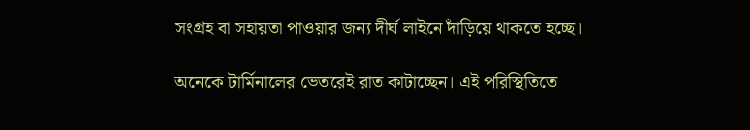সংগ্রহ বা সহায়তা পাওয়ার জন্য দীর্ঘ লাইনে দাঁড়িয়ে থাকতে হচ্ছে।

অনেকে টার্মিনালের ভেতরেই রাত কাটাচ্ছেন। এই পরিস্থিতিতে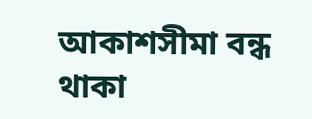আকাশসীমা বন্ধ থাকা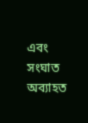এবং সংঘাত অব্যাহত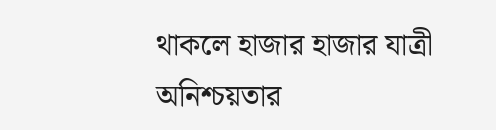থাকলে হাজার হাজার যাত্রী অনিশ্চয়তার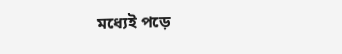মধ্যেই পড়ে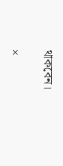থাকবেন।

×